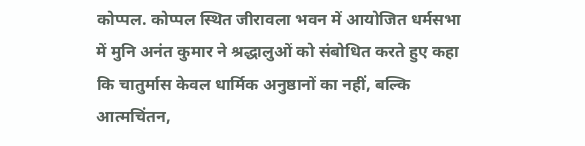कोप्पल. कोप्पल स्थित जीरावला भवन में आयोजित धर्मसभा में मुनि अनंत कुमार ने श्रद्धालुओं को संबोधित करते हुए कहा कि चातुर्मास केवल धार्मिक अनुष्ठानों का नहीं, बल्कि आत्मचिंतन,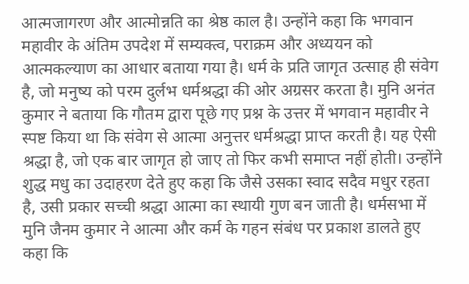आत्मजागरण और आत्मोन्नति का श्रेष्ठ काल है। उन्होंने कहा कि भगवान महावीर के अंतिम उपदेश में सम्यक्त्व, पराक्रम और अध्ययन को आत्मकल्याण का आधार बताया गया है। धर्म के प्रति जागृत उत्साह ही संवेग है, जो मनुष्य को परम दुर्लभ धर्मश्रद्धा की ओर अग्रसर करता है। मुनि अनंत कुमार ने बताया कि गौतम द्वारा पूछे गए प्रश्न के उत्तर में भगवान महावीर ने स्पष्ट किया था कि संवेग से आत्मा अनुत्तर धर्मश्रद्धा प्राप्त करती है। यह ऐसी श्रद्धा है, जो एक बार जागृत हो जाए तो फिर कभी समाप्त नहीं होती। उन्होंने शुद्ध मधु का उदाहरण देते हुए कहा कि जैसे उसका स्वाद सदैव मधुर रहता है, उसी प्रकार सच्ची श्रद्धा आत्मा का स्थायी गुण बन जाती है। धर्मसभा में मुनि जैनम कुमार ने आत्मा और कर्म के गहन संबंध पर प्रकाश डालते हुए कहा कि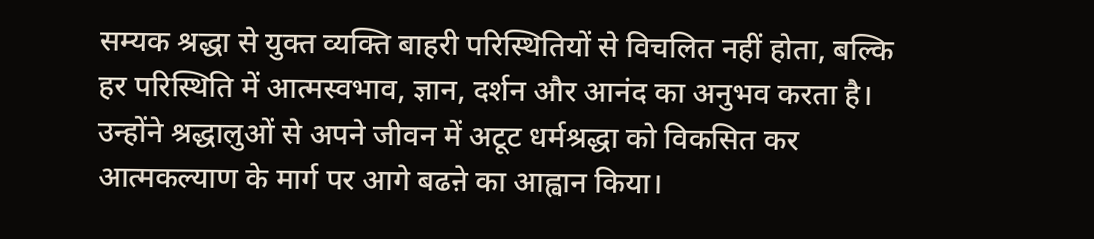सम्यक श्रद्धा से युक्त व्यक्ति बाहरी परिस्थितियों से विचलित नहीं होता, बल्कि हर परिस्थिति में आत्मस्वभाव, ज्ञान, दर्शन और आनंद का अनुभव करता है। उन्होंने श्रद्धालुओं से अपने जीवन में अटूट धर्मश्रद्धा को विकसित कर आत्मकल्याण के मार्ग पर आगे बढऩे का आह्वान किया।